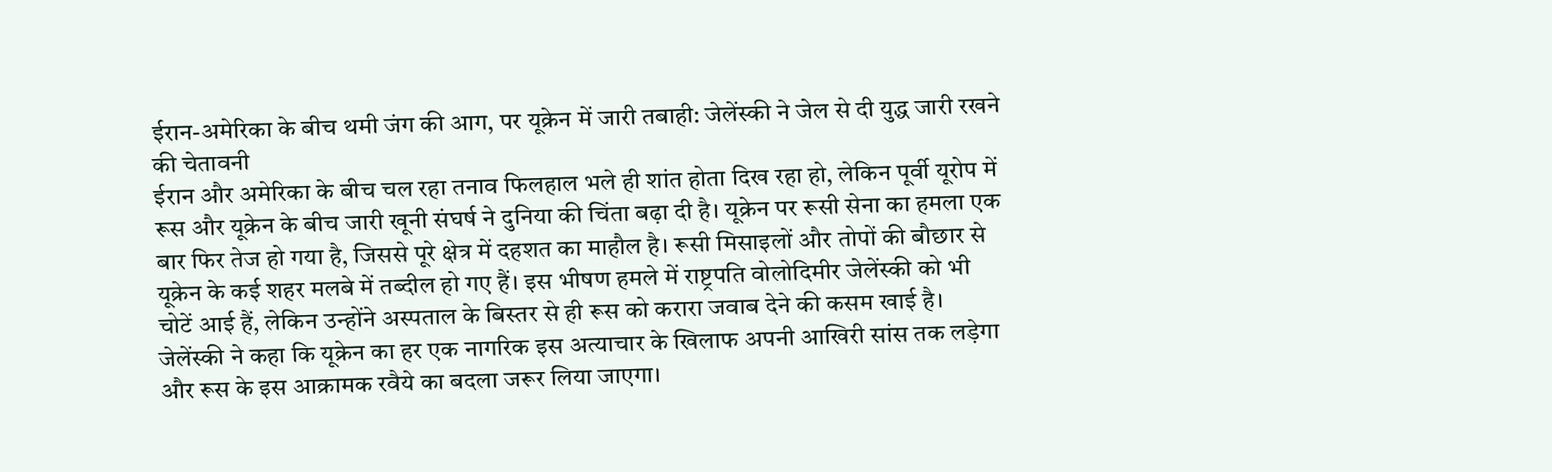ईरान-अमेरिका के बीच थमी जंग की आग, पर यूक्रेन में जारी तबाही: जेलेंस्की ने जेल से दी युद्ध जारी रखने की चेतावनी
ईरान और अमेरिका के बीच चल रहा तनाव फिलहाल भले ही शांत होता दिख रहा हो, लेकिन पूर्वी यूरोप में रूस और यूक्रेन के बीच जारी खूनी संघर्ष ने दुनिया की चिंता बढ़ा दी है। यूक्रेन पर रूसी सेना का हमला एक बार फिर तेज हो गया है, जिससे पूरे क्षेत्र में दहशत का माहौल है। रूसी मिसाइलों और तोपों की बौछार से यूक्रेन के कई शहर मलबे में तब्दील हो गए हैं। इस भीषण हमले में राष्ट्रपति वोलोदिमीर जेलेंस्की को भी चोटें आई हैं, लेकिन उन्होंने अस्पताल के बिस्तर से ही रूस को करारा जवाब देने की कसम खाई है। जेलेंस्की ने कहा कि यूक्रेन का हर एक नागरिक इस अत्याचार के खिलाफ अपनी आखिरी सांस तक लड़ेगा और रूस के इस आक्रामक रवैये का बदला जरूर लिया जाएगा।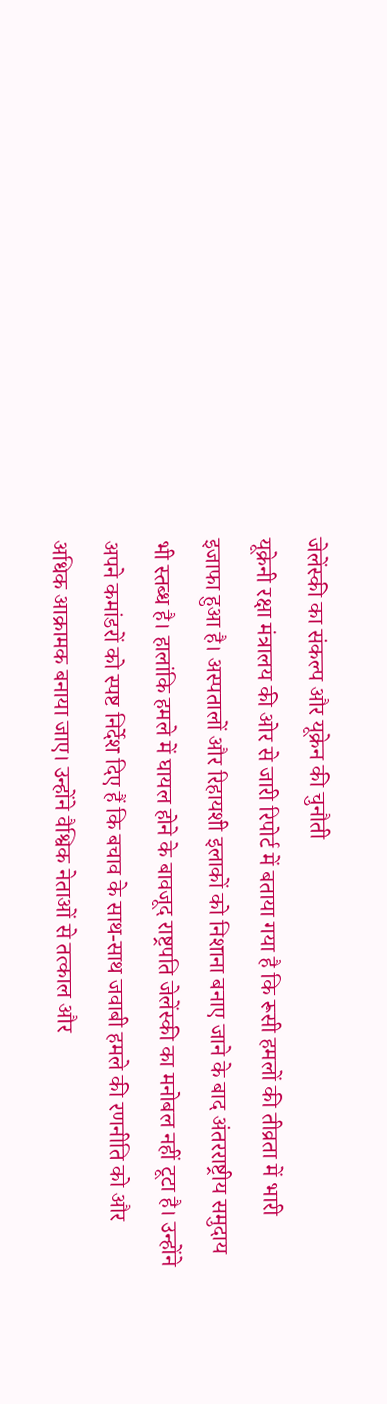जेलेंस्की का संकल्प और यूक्रेन की चुनौती
यूक्रेनी रक्षा मंत्रालय की ओर से जारी रिपोर्ट में बताया गया है कि रूसी हमलों की तीव्रता में भारी इजाफा हुआ है। अस्पतालों और रिहायशी इलाकों को निशाना बनाए जाने के बाद अंतरराष्ट्रीय समुदाय भी स्तब्ध है। हालांकि हमले में घायल होने के बावजूद राष्ट्रपति जेलेंस्की का मनोबल नहीं टूटा है। उन्होंने अपने कमांडरों को स्पष्ट निर्देश दिए हैं कि बचाव के साथ-साथ जवाबी हमले की रणनीति को और अधिक आक्रामक बनाया जाए। उन्होंने वैश्विक नेताओं से तत्काल और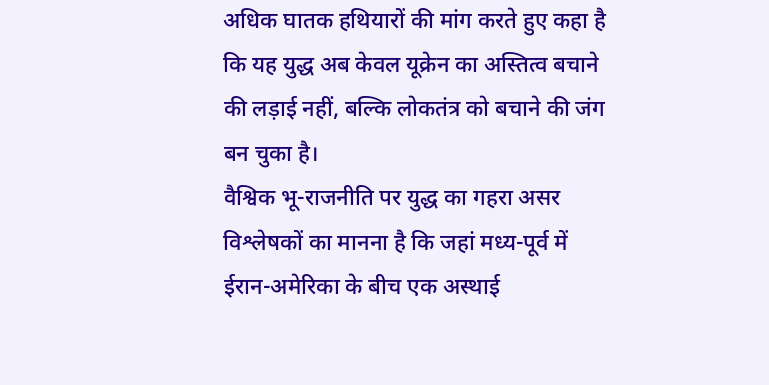अधिक घातक हथियारों की मांग करते हुए कहा है कि यह युद्ध अब केवल यूक्रेन का अस्तित्व बचाने की लड़ाई नहीं, बल्कि लोकतंत्र को बचाने की जंग बन चुका है।
वैश्विक भू-राजनीति पर युद्ध का गहरा असर
विश्लेषकों का मानना है कि जहां मध्य-पूर्व में ईरान-अमेरिका के बीच एक अस्थाई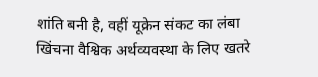शांति बनी है, वहीं यूक्रेन संकट का लंबा खिंचना वैश्विक अर्थव्यवस्था के लिए खतरे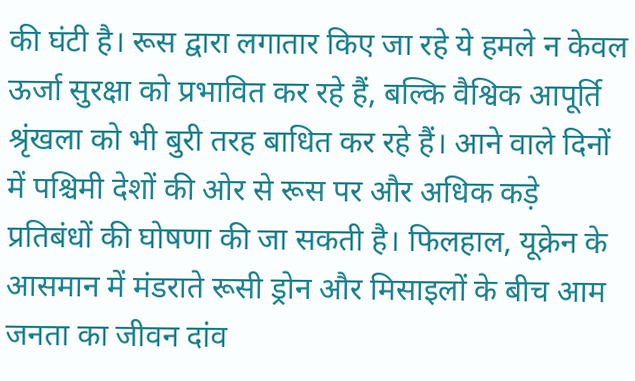की घंटी है। रूस द्वारा लगातार किए जा रहे ये हमले न केवल ऊर्जा सुरक्षा को प्रभावित कर रहे हैं, बल्कि वैश्विक आपूर्ति श्रृंखला को भी बुरी तरह बाधित कर रहे हैं। आने वाले दिनों में पश्चिमी देशों की ओर से रूस पर और अधिक कड़े प्रतिबंधों की घोषणा की जा सकती है। फिलहाल, यूक्रेन के आसमान में मंडराते रूसी ड्रोन और मिसाइलों के बीच आम जनता का जीवन दांव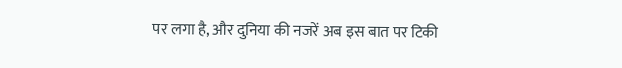पर लगा है, और दुनिया की नजरें अब इस बात पर टिकी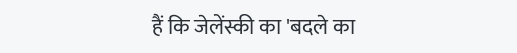हैं कि जेलेंस्की का 'बदले का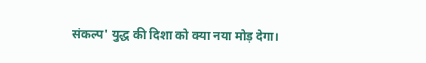संकल्प' युद्ध की दिशा को क्या नया मोड़ देगा।